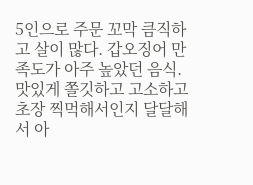5인으로 주문 꼬막 큼직하고 살이 많다. 갑오징어 만족도가 아주 높았던 음식. 맛있게 쫄깃하고 고소하고 초장 찍먹해서인지 달달해서 아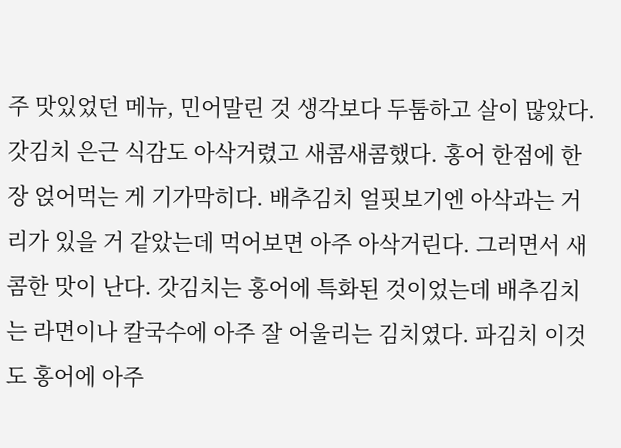주 맛있었던 메뉴, 민어말린 것 생각보다 두툼하고 살이 많았다. 갓김치 은근 식감도 아삭거렸고 새콤새콤했다. 홍어 한점에 한장 얹어먹는 게 기가막히다. 배추김치 얼핏보기엔 아삭과는 거리가 있을 거 같았는데 먹어보면 아주 아삭거린다. 그러면서 새콤한 맛이 난다. 갓김치는 홍어에 특화된 것이었는데 배추김치는 라면이나 칼국수에 아주 잘 어울리는 김치였다. 파김치 이것도 홍어에 아주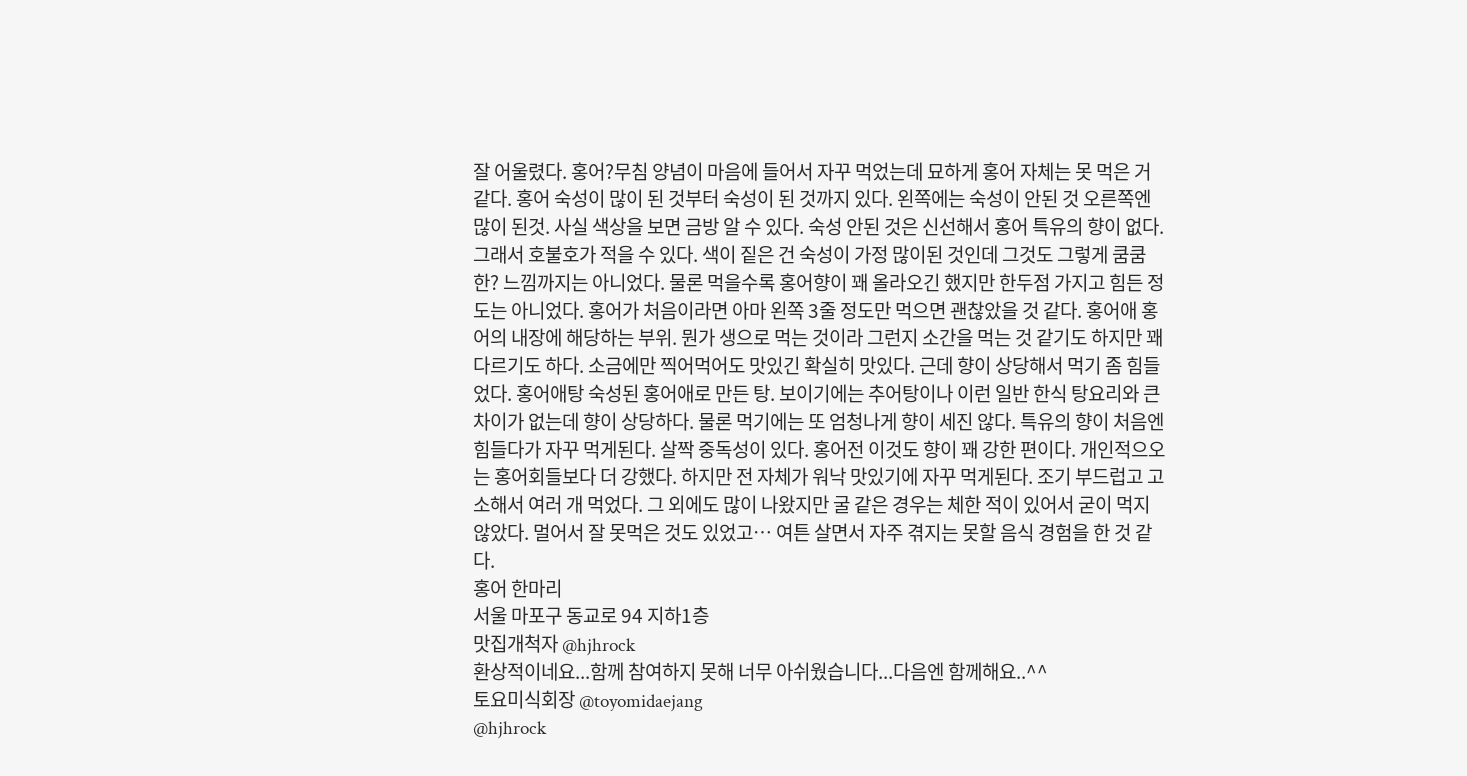잘 어울렸다. 홍어?무침 양념이 마음에 들어서 자꾸 먹었는데 묘하게 홍어 자체는 못 먹은 거 같다. 홍어 숙성이 많이 된 것부터 숙성이 된 것까지 있다. 왼쪽에는 숙성이 안된 것 오른쪽엔 많이 된것. 사실 색상을 보면 금방 알 수 있다. 숙성 안된 것은 신선해서 홍어 특유의 향이 없다. 그래서 호불호가 적을 수 있다. 색이 짙은 건 숙성이 가정 많이된 것인데 그것도 그렇게 쿰쿰한? 느낌까지는 아니었다. 물론 먹을수록 홍어향이 꽤 올라오긴 했지만 한두점 가지고 힘든 정도는 아니었다. 홍어가 처음이라면 아마 왼쪽 3줄 정도만 먹으면 괜찮았을 것 같다. 홍어애 홍어의 내장에 해당하는 부위. 뭔가 생으로 먹는 것이라 그런지 소간을 먹는 것 같기도 하지만 꽤 다르기도 하다. 소금에만 찍어먹어도 맛있긴 확실히 맛있다. 근데 향이 상당해서 먹기 좀 힘들었다. 홍어애탕 숙성된 홍어애로 만든 탕. 보이기에는 추어탕이나 이런 일반 한식 탕요리와 큰 차이가 없는데 향이 상당하다. 물론 먹기에는 또 엄청나게 향이 세진 않다. 특유의 향이 처음엔 힘들다가 자꾸 먹게된다. 살짝 중독성이 있다. 홍어전 이것도 향이 꽤 강한 편이다. 개인적으오는 홍어회들보다 더 강했다. 하지만 전 자체가 워낙 맛있기에 자꾸 먹게된다. 조기 부드럽고 고소해서 여러 개 먹었다. 그 외에도 많이 나왔지만 굴 같은 경우는 체한 적이 있어서 굳이 먹지 않았다. 멀어서 잘 못먹은 것도 있었고… 여튼 살면서 자주 겪지는 못할 음식 경험을 한 것 같다.
홍어 한마리
서울 마포구 동교로 94 지하1층
맛집개척자 @hjhrock
환상적이네요...함께 참여하지 못해 너무 아쉬웠습니다...다음엔 함께해요..^^
토요미식회장 @toyomidaejang
@hjhrock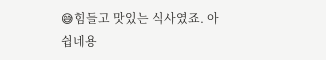😅힘들고 맛있는 식사였죠. 아쉽네용